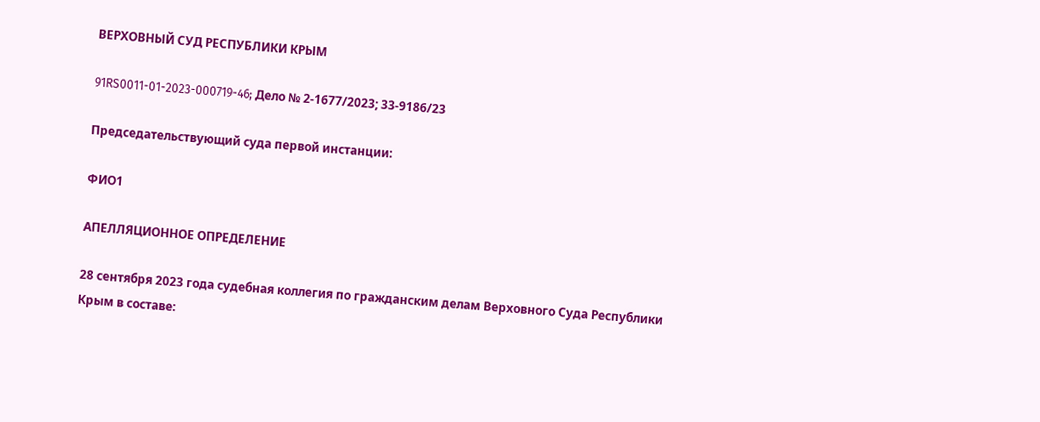ВЕРХОВНЫЙ СУД РЕСПУБЛИКИ КРЫМ

91RS0011-01-2023-000719-46; Дело № 2-1677/2023; 33-9186/23

Председательствующий суда первой инстанции:

ФИО1

АПЕЛЛЯЦИОННОЕ ОПРЕДЕЛЕНИЕ

28 сентября 2023 года судебная коллегия по гражданским делам Верховного Суда Республики Крым в составе: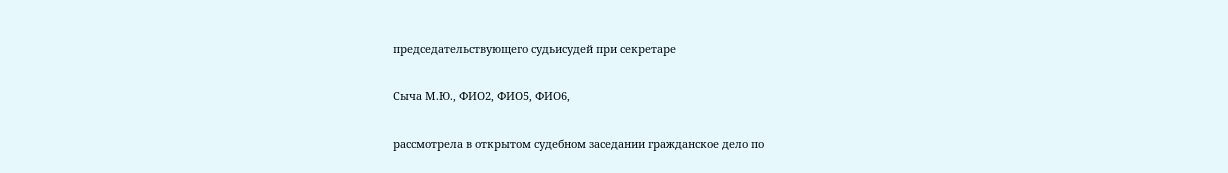председательствующего судьисудей при секретаре

Сыча М.Ю., ФИО2, ФИО5, ФИО6,

рассмотрела в открытом судебном заседании гражданское дело по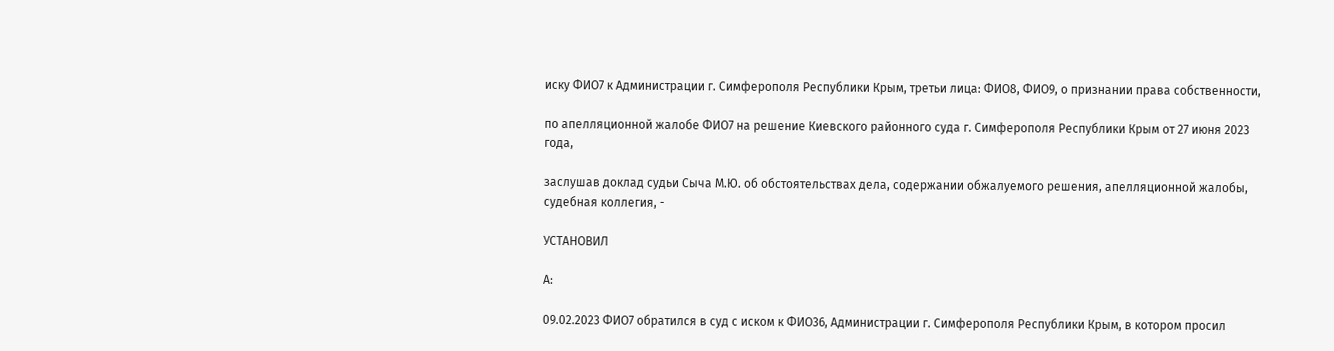иску ФИО7 к Администрации г. Симферополя Республики Крым, третьи лица: ФИО8, ФИО9, о признании права собственности,

по апелляционной жалобе ФИО7 на решение Киевского районного суда г. Симферополя Республики Крым от 27 июня 2023 года,

заслушав доклад судьи Сыча М.Ю. об обстоятельствах дела, содержании обжалуемого решения, апелляционной жалобы, судебная коллегия, -

УСТАНОВИЛ

А:

09.02.2023 ФИО7 обратился в суд с иском к ФИО36, Администрации г. Симферополя Республики Крым, в котором просил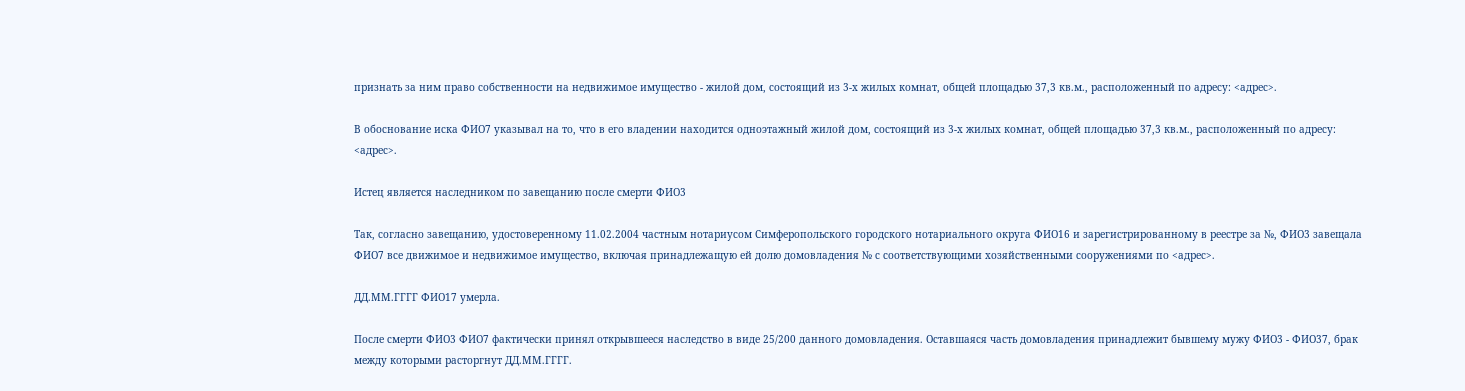признать за ним право собственности на недвижимое имущество - жилой дом, состоящий из 3-х жилых комнат, общей площадью 37,3 кв.м., расположенный по адресу: <адрес>.

В обоснование иска ФИО7 указывал на то, что в его владении находится одноэтажный жилой дом, состоящий из 3-х жилых комнат, общей площадью 37,3 кв.м., расположенный по адресу: <адрес>.

Истец является наследником по завещанию после смерти ФИО3

Так, согласно завещанию, удостоверенному 11.02.2004 частным нотариусом Симферопольского городского нотариального округа ФИО16 и зарегистрированному в реестре за №, ФИО3 завещала ФИО7 все движимое и недвижимое имущество, включая принадлежащую ей долю домовладения № с соответствующими хозяйственными сооружениями по <адрес>.

ДД.ММ.ГГГГ ФИО17 умерла.

После смерти ФИО3 ФИО7 фактически принял открывшееся наследство в виде 25/200 данного домовладения. Оставшаяся часть домовладения принадлежит бывшему мужу ФИО3 - ФИО37, брак между которыми расторгнут ДД.ММ.ГГГГ.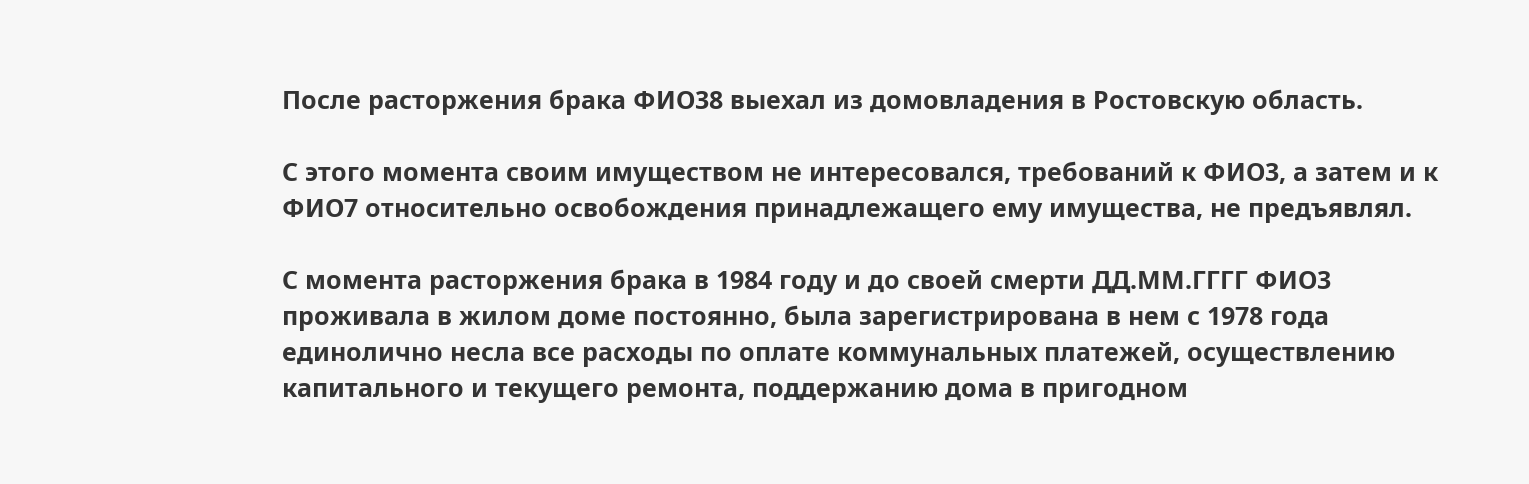После расторжения брака ФИО38 выехал из домовладения в Ростовскую область.

С этого момента своим имуществом не интересовался, требований к ФИО3, а затем и к ФИО7 относительно освобождения принадлежащего ему имущества, не предъявлял.

С момента расторжения брака в 1984 году и до своей смерти ДД.ММ.ГГГГ ФИО3 проживала в жилом доме постоянно, была зарегистрирована в нем с 1978 года единолично несла все расходы по оплате коммунальных платежей, осуществлению капитального и текущего ремонта, поддержанию дома в пригодном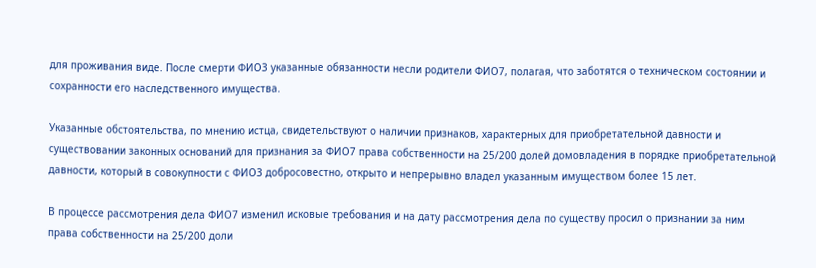для проживания виде. После смерти ФИО3 указанные обязанности несли родители ФИО7, полагая, что заботятся о техническом состоянии и сохранности его наследственного имущества.

Указанные обстоятельства, по мнению истца, свидетельствуют о наличии признаков, характерных для приобретательной давности и существовании законных оснований для признания за ФИО7 права собственности на 25/200 долей домовладения в порядке приобретательной давности, который в совокупности с ФИО3 добросовестно, открыто и непрерывно владел указанным имуществом более 15 лет.

В процессе рассмотрения дела ФИО7 изменил исковые требования и на дату рассмотрения дела по существу просил о признании за ним права собственности на 25/200 доли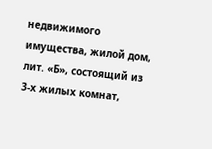недвижимого имущества, жилой дом, лит. «Б», состоящий из 3-х жилых комнат,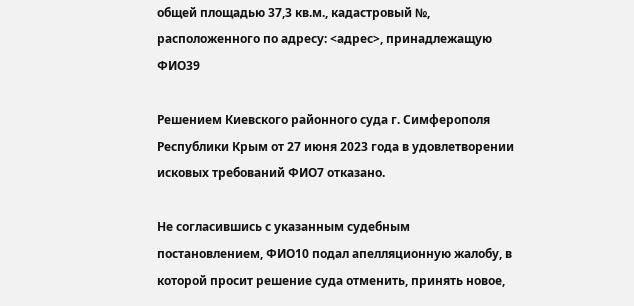общей площадью 37,3 кв.м., кадастровый №, расположенного по адресу: <адрес>, принадлежащую ФИО39

Решением Киевского районного суда г. Симферополя Республики Крым от 27 июня 2023 года в удовлетворении исковых требований ФИО7 отказано.

Не согласившись с указанным судебным постановлением, ФИО10 подал апелляционную жалобу, в которой просит решение суда отменить, принять новое,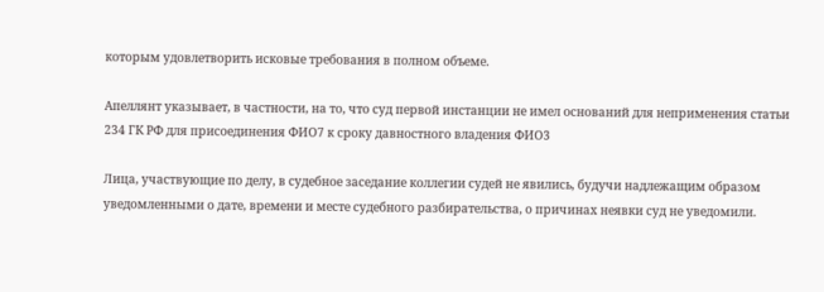которым удовлетворить исковые требования в полном объеме.

Апеллянт указывает, в частности, на то, что суд первой инстанции не имел оснований для неприменения статьи 234 ГК РФ для присоединения ФИО7 к сроку давностного владения ФИО3

Лица, участвующие по делу, в судебное заседание коллегии судей не явились, будучи надлежащим образом уведомленными о дате, времени и месте судебного разбирательства, о причинах неявки суд не уведомили.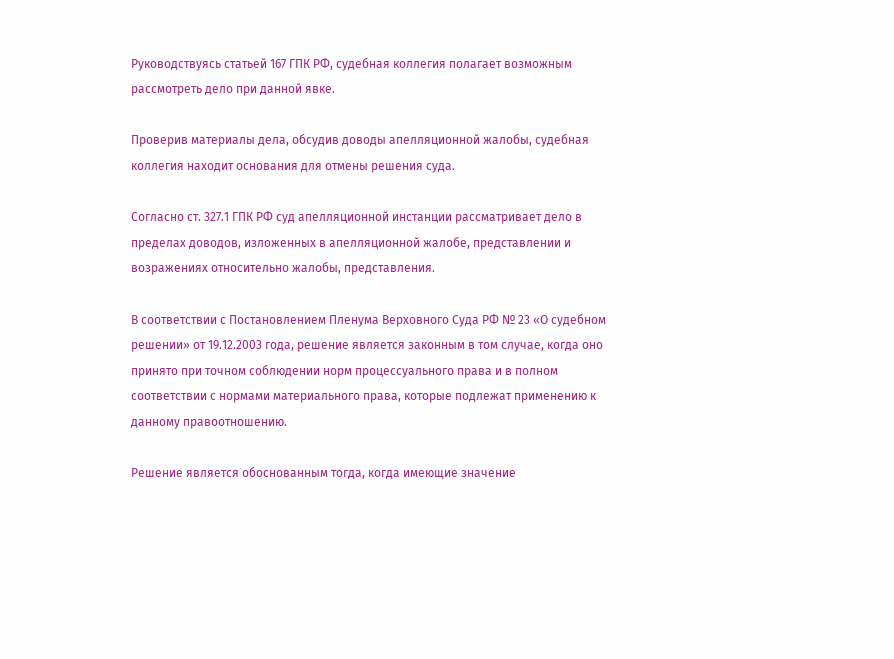Руководствуясь статьей 167 ГПК РФ, судебная коллегия полагает возможным рассмотреть дело при данной явке.

Проверив материалы дела, обсудив доводы апелляционной жалобы, судебная коллегия находит основания для отмены решения суда.

Согласно ст. 327.1 ГПК РФ суд апелляционной инстанции рассматривает дело в пределах доводов, изложенных в апелляционной жалобе, представлении и возражениях относительно жалобы, представления.

В соответствии с Постановлением Пленума Верховного Суда РФ № 23 «О судебном решении» от 19.12.2003 года, решение является законным в том случае, когда оно принято при точном соблюдении норм процессуального права и в полном соответствии с нормами материального права, которые подлежат применению к данному правоотношению.

Решение является обоснованным тогда, когда имеющие значение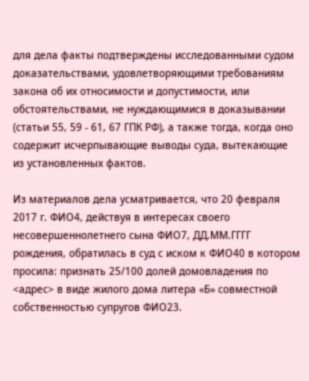для дела факты подтверждены исследованными судом доказательствами, удовлетворяющими требованиям закона об их относимости и допустимости, или обстоятельствами, не нуждающимися в доказывании (статьи 55, 59 - 61, 67 ГПК РФ), а также тогда, когда оно содержит исчерпывающие выводы суда, вытекающие из установленных фактов.

Из материалов дела усматривается, что 20 февраля 2017 г. ФИО4, действуя в интересах своего несовершеннолетнего сына ФИО7, ДД.ММ.ГГГГ рождения, обратилась в суд с иском к ФИО40 в котором просила: признать 25/100 долей домовладения по <адрес> в виде жилого дома литера «Б» совместной собственностью супругов ФИО23.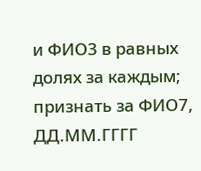и ФИО3 в равных долях за каждым; признать за ФИО7, ДД.ММ.ГГГГ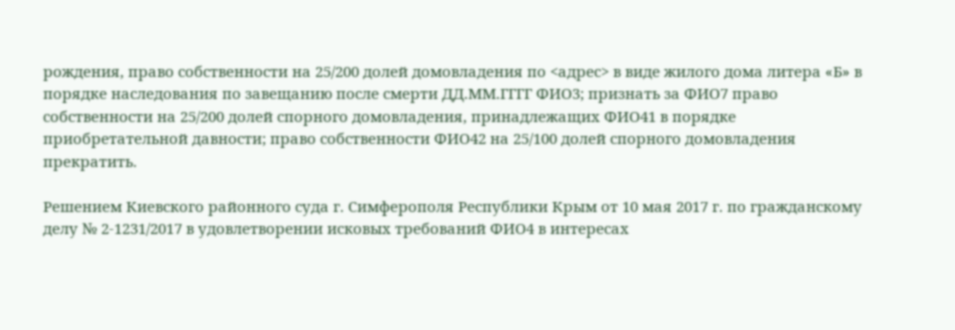рождения, право собственности на 25/200 долей домовладения по <адрес> в виде жилого дома литера «Б» в порядке наследования по завещанию после смерти ДД.ММ.ГГГГ ФИО3; признать за ФИО7 право собственности на 25/200 долей спорного домовладения, принадлежащих ФИО41 в порядке приобретательной давности; право собственности ФИО42 на 25/100 долей спорного домовладения прекратить.

Решением Киевского районного суда г. Симферополя Республики Крым от 10 мая 2017 г. по гражданскому делу № 2-1231/2017 в удовлетворении исковых требований ФИО4 в интересах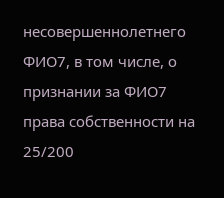несовершеннолетнего ФИО7, в том числе, о признании за ФИО7 права собственности на 25/200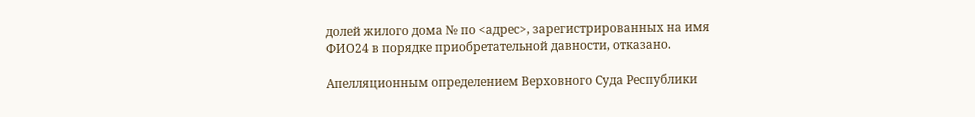долей жилого дома № по <адрес>, зарегистрированных на имя ФИО24 в порядке приобретательной давности, отказано.

Апелляционным определением Верховного Суда Республики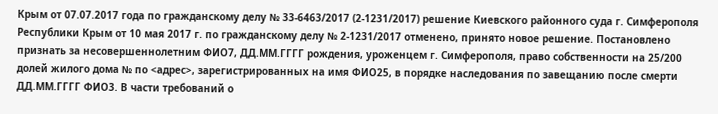Крым от 07.07.2017 года по гражданскому делу № 33-6463/2017 (2-1231/2017) решение Киевского районного суда г. Симферополя Республики Крым от 10 мая 2017 г. по гражданскому делу № 2-1231/2017 отменено, принято новое решение. Постановлено признать за несовершеннолетним ФИО7, ДД.ММ.ГГГГ рождения, уроженцем г. Симферополя, право собственности на 25/200 долей жилого дома № по <адрес>, зарегистрированных на имя ФИО25, в порядке наследования по завещанию после смерти ДД.ММ.ГГГГ ФИО3. В части требований о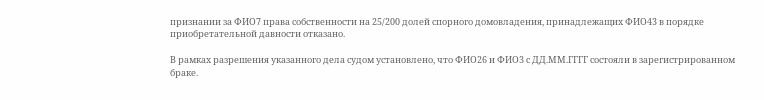признании за ФИО7 права собственности на 25/200 долей спорного домовладения, принадлежащих ФИО43 в порядке приобретательной давности отказано.

В рамках разрешения указанного дела судом установлено, что ФИО26 и ФИО3 с ДД.ММ.ГГГГ состояли в зарегистрированном браке.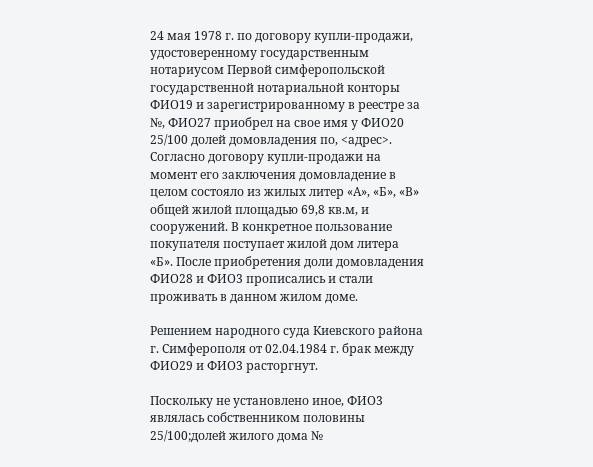24 мая 1978 г. по договору купли-продажи, удостоверенному государственным нотариусом Первой симферопольской государственной нотариальной конторы ФИО19 и зарегистрированному в реестре за №, ФИО27 приобрел на свое имя у ФИО20 25/100 долей домовладения по, <адрес>. Согласно договору купли-продажи на момент его заключения домовладение в целом состояло из жилых литер «А», «Б», «В» общей жилой площадью 69,8 кв.м, и сооружений. В конкретное пользование покупателя поступает жилой дом литера «Б». После приобретения доли домовладения ФИО28 и ФИО3 прописались и стали проживать в данном жилом доме.

Решением народного суда Киевского района г. Симферополя от 02.04.1984 г. брак между ФИО29 и ФИО3 расторгнут.

Поскольку не установлено иное, ФИО3 являлась собственником половины 25/100;долей жилого дома №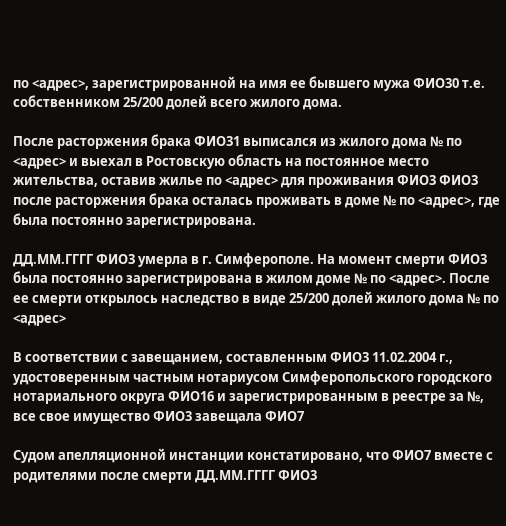по <адрес>, зарегистрированной на имя ее бывшего мужа ФИО30 т.е. собственником 25/200 долей всего жилого дома.

После расторжения брака ФИО31 выписался из жилого дома № по <адрес> и выехал в Ростовскую область на постоянное место жительства, оставив жилье по <адрес> для проживания ФИО3 ФИО3 после расторжения брака осталась проживать в доме № по <адрес>, где была постоянно зарегистрирована.

ДД.ММ.ГГГГ ФИО3 умерла в г. Симферополе. На момент смерти ФИО3 была постоянно зарегистрирована в жилом доме № по <адрес>. После ее смерти открылось наследство в виде 25/200 долей жилого дома № по <адрес>

В соответствии с завещанием, составленным ФИО3 11.02.2004 г., удостоверенным частным нотариусом Симферопольского городского нотариального округа ФИО16 и зарегистрированным в реестре за №, все свое имущество ФИО3 завещала ФИО7

Судом апелляционной инстанции констатировано, что ФИО7 вместе с родителями после смерти ДД.ММ.ГГГГ ФИО3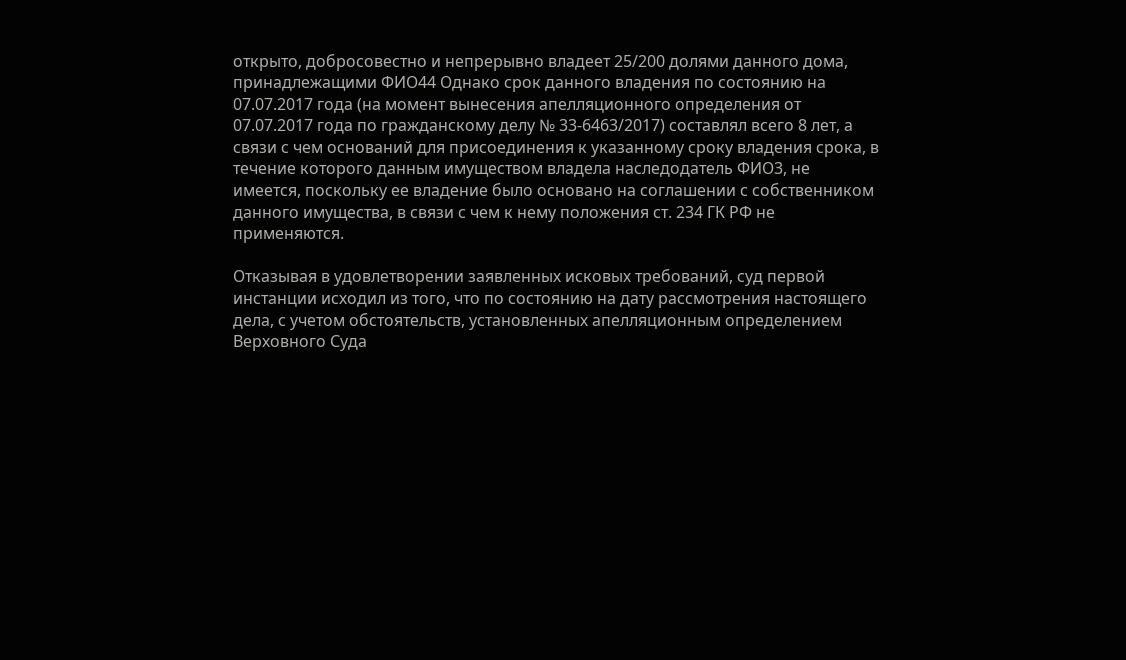открыто, добросовестно и непрерывно владеет 25/200 долями данного дома, принадлежащими ФИО44 Однако срок данного владения по состоянию на 07.07.2017 года (на момент вынесения апелляционного определения от 07.07.2017 года по гражданскому делу № 33-6463/2017) составлял всего 8 лет, а связи с чем оснований для присоединения к указанному сроку владения срока, в течение которого данным имуществом владела наследодатель ФИО3, не имеется, поскольку ее владение было основано на соглашении с собственником данного имущества, в связи с чем к нему положения ст. 234 ГК РФ не применяются.

Отказывая в удовлетворении заявленных исковых требований, суд первой инстанции исходил из того, что по состоянию на дату рассмотрения настоящего дела, с учетом обстоятельств, установленных апелляционным определением Верховного Суда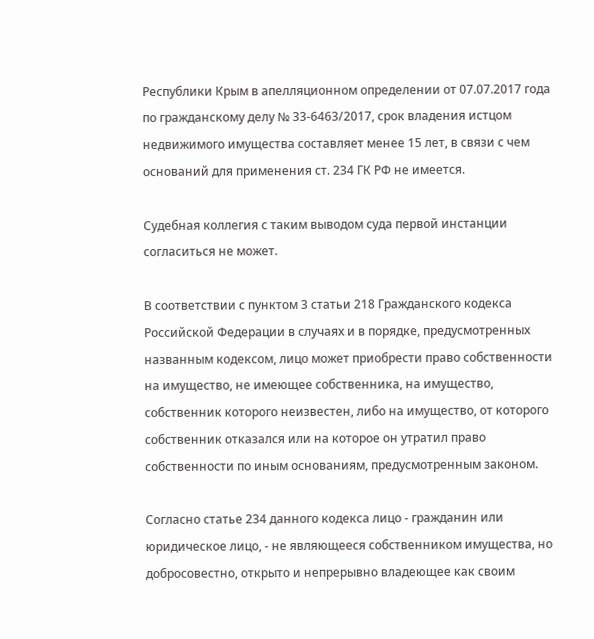Республики Крым в апелляционном определении от 07.07.2017 года по гражданскому делу № 33-6463/2017, срок владения истцом недвижимого имущества составляет менее 15 лет, в связи с чем оснований для применения ст. 234 ГК РФ не имеется.

Судебная коллегия с таким выводом суда первой инстанции согласиться не может.

В соответствии с пунктом 3 статьи 218 Гражданского кодекса Российской Федерации в случаях и в порядке, предусмотренных названным кодексом, лицо может приобрести право собственности на имущество, не имеющее собственника, на имущество, собственник которого неизвестен, либо на имущество, от которого собственник отказался или на которое он утратил право собственности по иным основаниям, предусмотренным законом.

Согласно статье 234 данного кодекса лицо - гражданин или юридическое лицо, - не являющееся собственником имущества, но добросовестно, открыто и непрерывно владеющее как своим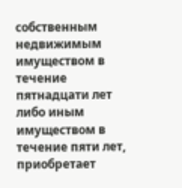собственным недвижимым имуществом в течение пятнадцати лет либо иным имуществом в течение пяти лет, приобретает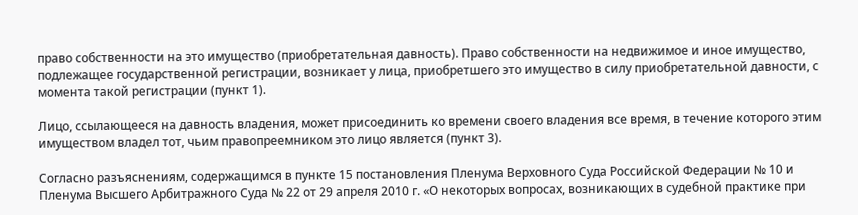право собственности на это имущество (приобретательная давность). Право собственности на недвижимое и иное имущество, подлежащее государственной регистрации, возникает у лица, приобретшего это имущество в силу приобретательной давности, с момента такой регистрации (пункт 1).

Лицо, ссылающееся на давность владения, может присоединить ко времени своего владения все время, в течение которого этим имуществом владел тот, чьим правопреемником это лицо является (пункт 3).

Согласно разъяснениям, содержащимся в пункте 15 постановления Пленума Верховного Суда Российской Федерации № 10 и Пленума Высшего Арбитражного Суда № 22 от 29 апреля 2010 г. «О некоторых вопросах, возникающих в судебной практике при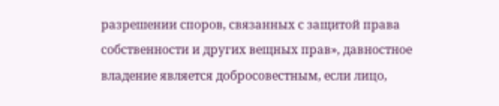разрешении споров, связанных с защитой права собственности и других вещных прав», давностное владение является добросовестным, если лицо,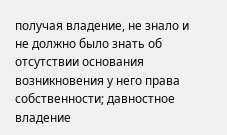получая владение, не знало и не должно было знать об отсутствии основания возникновения у него права собственности; давностное владение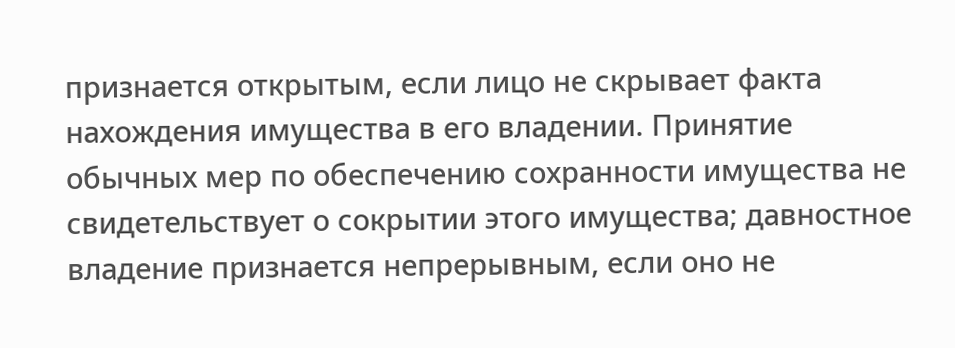признается открытым, если лицо не скрывает факта нахождения имущества в его владении. Принятие обычных мер по обеспечению сохранности имущества не свидетельствует о сокрытии этого имущества; давностное владение признается непрерывным, если оно не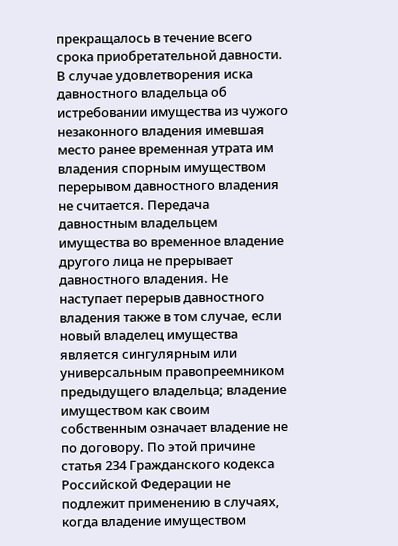прекращалось в течение всего срока приобретательной давности. В случае удовлетворения иска давностного владельца об истребовании имущества из чужого незаконного владения имевшая место ранее временная утрата им владения спорным имуществом перерывом давностного владения не считается. Передача давностным владельцем имущества во временное владение другого лица не прерывает давностного владения. Не наступает перерыв давностного владения также в том случае, если новый владелец имущества является сингулярным или универсальным правопреемником предыдущего владельца; владение имуществом как своим собственным означает владение не по договору. По этой причине статья 234 Гражданского кодекса Российской Федерации не подлежит применению в случаях, когда владение имуществом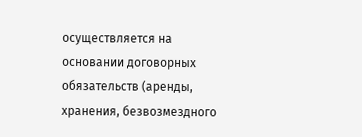осуществляется на основании договорных обязательств (аренды, хранения, безвозмездного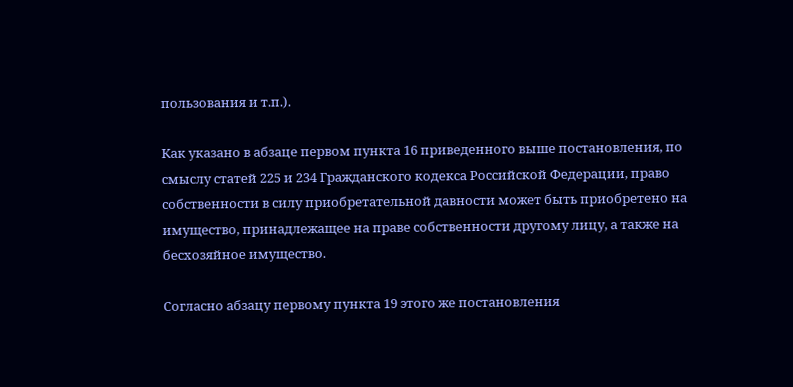пользования и т.п.).

Как указано в абзаце первом пункта 16 приведенного выше постановления, по смыслу статей 225 и 234 Гражданского кодекса Российской Федерации, право собственности в силу приобретательной давности может быть приобретено на имущество, принадлежащее на праве собственности другому лицу, а также на бесхозяйное имущество.

Согласно абзацу первому пункта 19 этого же постановления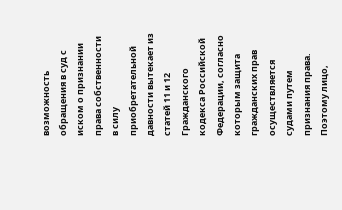возможность обращения в суд с иском о признании права собственности в силу приобретательной давности вытекает из статей 11 и 12 Гражданского кодекса Российской Федерации, согласно которым защита гражданских прав осуществляется судами путем признания права. Поэтому лицо,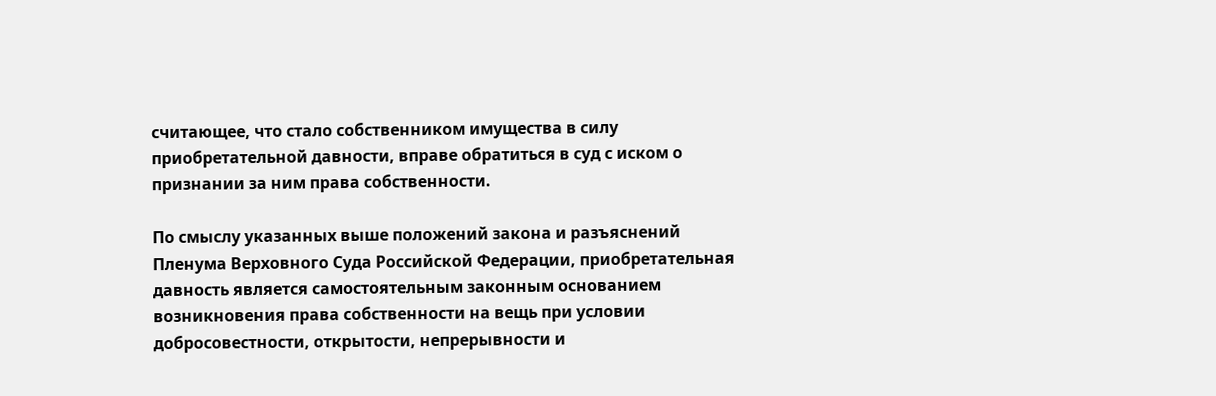считающее, что стало собственником имущества в силу приобретательной давности, вправе обратиться в суд с иском о признании за ним права собственности.

По смыслу указанных выше положений закона и разъяснений Пленума Верховного Суда Российской Федерации, приобретательная давность является самостоятельным законным основанием возникновения права собственности на вещь при условии добросовестности, открытости, непрерывности и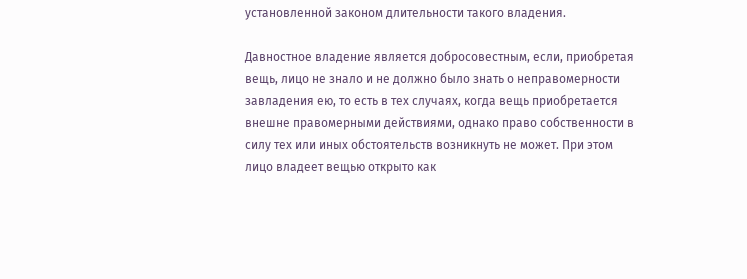установленной законом длительности такого владения.

Давностное владение является добросовестным, если, приобретая вещь, лицо не знало и не должно было знать о неправомерности завладения ею, то есть в тех случаях, когда вещь приобретается внешне правомерными действиями, однако право собственности в силу тех или иных обстоятельств возникнуть не может. При этом лицо владеет вещью открыто как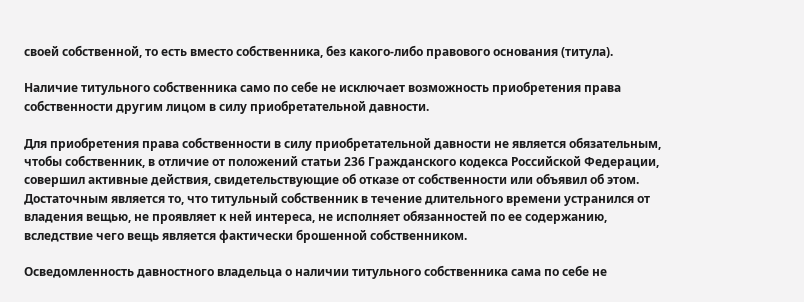своей собственной, то есть вместо собственника, без какого-либо правового основания (титула).

Наличие титульного собственника само по себе не исключает возможность приобретения права собственности другим лицом в силу приобретательной давности.

Для приобретения права собственности в силу приобретательной давности не является обязательным, чтобы собственник, в отличие от положений статьи 236 Гражданского кодекса Российской Федерации, совершил активные действия, свидетельствующие об отказе от собственности или объявил об этом. Достаточным является то, что титульный собственник в течение длительного времени устранился от владения вещью, не проявляет к ней интереса, не исполняет обязанностей по ее содержанию, вследствие чего вещь является фактически брошенной собственником.

Осведомленность давностного владельца о наличии титульного собственника сама по себе не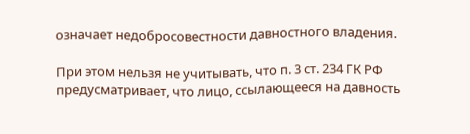означает недобросовестности давностного владения.

При этом нельзя не учитывать, что п. 3 ст. 234 ГК РФ предусматривает, что лицо, ссылающееся на давность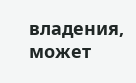владения, может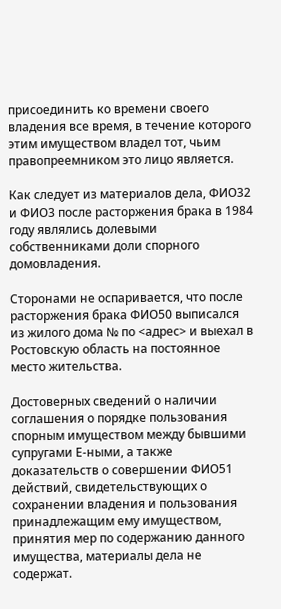присоединить ко времени своего владения все время, в течение которого этим имуществом владел тот, чьим правопреемником это лицо является.

Как следует из материалов дела, ФИО32 и ФИО3 после расторжения брака в 1984 году являлись долевыми собственниками доли спорного домовладения.

Сторонами не оспаривается, что после расторжения брака ФИО50 выписался из жилого дома № по <адрес> и выехал в Ростовскую область на постоянное место жительства.

Достоверных сведений о наличии соглашения о порядке пользования спорным имуществом между бывшими супругами Е-ными, а также доказательств о совершении ФИО51 действий, свидетельствующих о сохранении владения и пользования принадлежащим ему имуществом, принятия мер по содержанию данного имущества, материалы дела не содержат.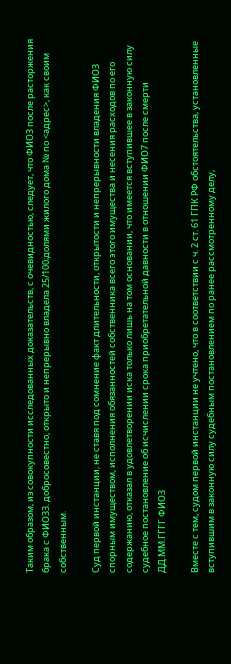Таким образом, из совокупности исследованных доказательств, с очевидностью, следует, что ФИО3 после расторжения брака с ФИО33. добросовестно, открыто и непрерывно владела 25/100;долями жилого дома № по <адрес>, как своим собственным.

Суд первой инстанции, не ставя под сомнение факт длительности, открытости и непрерывности владения ФИО3 спорным имуществом, исполнения обязанностей собственника всего этого имущества и несения расходов по его содержанию, отказал в удовлетворении иска только лишь на том основании, что имеется вступившее в законную силу судебное постановление об исчислении срока приобретательной давности в отношении ФИО7 после смерти ДД.ММ.ГГГГ ФИО3

Вместе с тем, судом первой инстанции не учтено, что в соответствии с ч. 2 ст. 61 ГПК РФ обстоятельства, установленные вступившим в законную силу судебным постановлением по ранее рассмотренному делу,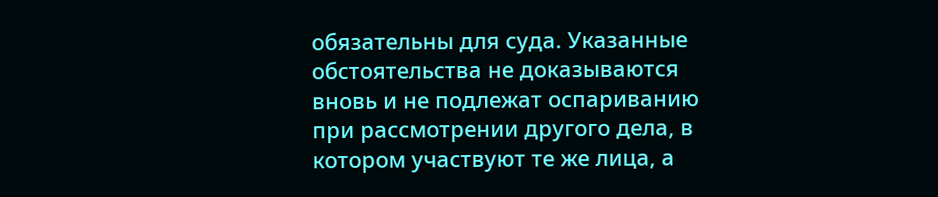обязательны для суда. Указанные обстоятельства не доказываются вновь и не подлежат оспариванию при рассмотрении другого дела, в котором участвуют те же лица, а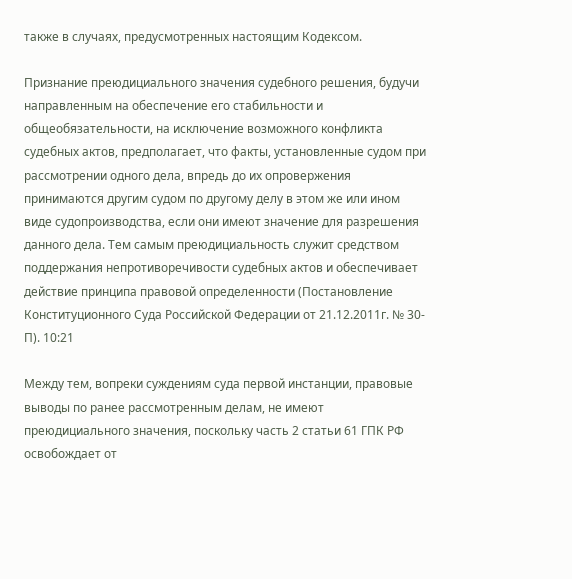также в случаях, предусмотренных настоящим Кодексом.

Признание преюдициального значения судебного решения, будучи направленным на обеспечение его стабильности и общеобязательности, на исключение возможного конфликта судебных актов, предполагает, что факты, установленные судом при рассмотрении одного дела, впредь до их опровержения принимаются другим судом по другому делу в этом же или ином виде судопроизводства, если они имеют значение для разрешения данного дела. Тем самым преюдициальность служит средством поддержания непротиворечивости судебных актов и обеспечивает действие принципа правовой определенности (Постановление Конституционного Суда Российской Федерации от 21.12.2011г. № 30-П). 10:21

Между тем, вопреки суждениям суда первой инстанции, правовые выводы по ранее рассмотренным делам, не имеют преюдициального значения, поскольку часть 2 статьи 61 ГПК РФ освобождает от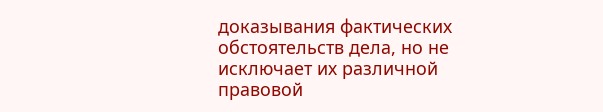доказывания фактических обстоятельств дела, но не исключает их различной правовой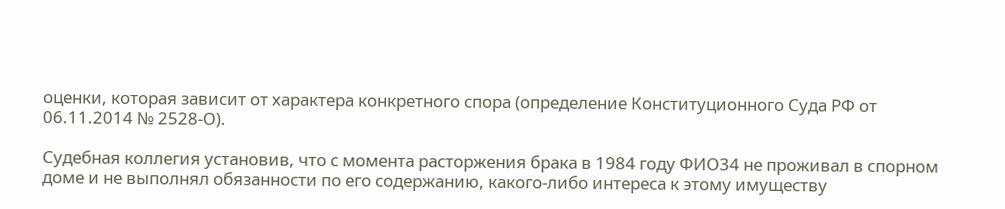оценки, которая зависит от характера конкретного спора (определение Конституционного Суда РФ от 06.11.2014 № 2528-О).

Судебная коллегия установив, что с момента расторжения брака в 1984 году ФИО34 не проживал в спорном доме и не выполнял обязанности по его содержанию, какого-либо интереса к этому имуществу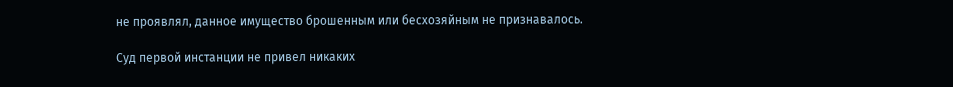не проявлял, данное имущество брошенным или бесхозяйным не признавалось.

Суд первой инстанции не привел никаких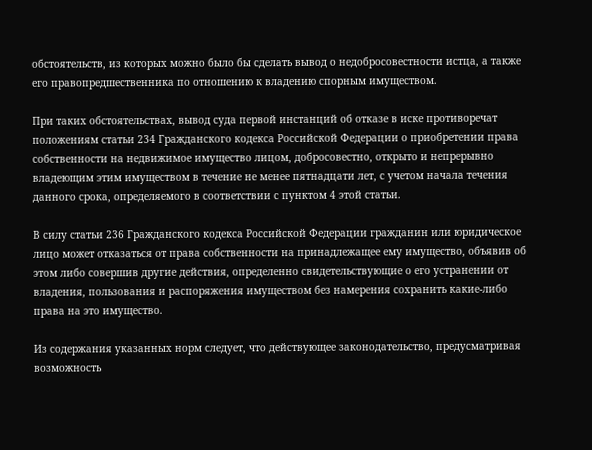обстоятельств, из которых можно было бы сделать вывод о недобросовестности истца, а также его правопредшественника по отношению к владению спорным имуществом.

При таких обстоятельствах, вывод суда первой инстанций об отказе в иске противоречат положениям статьи 234 Гражданского кодекса Российской Федерации о приобретении права собственности на недвижимое имущество лицом, добросовестно, открыто и непрерывно владеющим этим имуществом в течение не менее пятнадцати лет, с учетом начала течения данного срока, определяемого в соответствии с пунктом 4 этой статьи.

В силу статьи 236 Гражданского кодекса Российской Федерации гражданин или юридическое лицо может отказаться от права собственности на принадлежащее ему имущество, объявив об этом либо совершив другие действия, определенно свидетельствующие о его устранении от владения, пользования и распоряжения имуществом без намерения сохранить какие-либо права на это имущество.

Из содержания указанных норм следует, что действующее законодательство, предусматривая возможность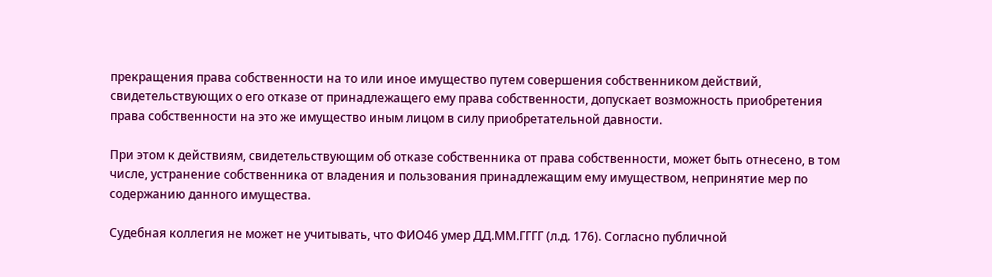прекращения права собственности на то или иное имущество путем совершения собственником действий, свидетельствующих о его отказе от принадлежащего ему права собственности, допускает возможность приобретения права собственности на это же имущество иным лицом в силу приобретательной давности.

При этом к действиям, свидетельствующим об отказе собственника от права собственности, может быть отнесено, в том числе, устранение собственника от владения и пользования принадлежащим ему имуществом, непринятие мер по содержанию данного имущества.

Судебная коллегия не может не учитывать, что ФИО46 умер ДД.ММ.ГГГГ (л.д. 176). Согласно публичной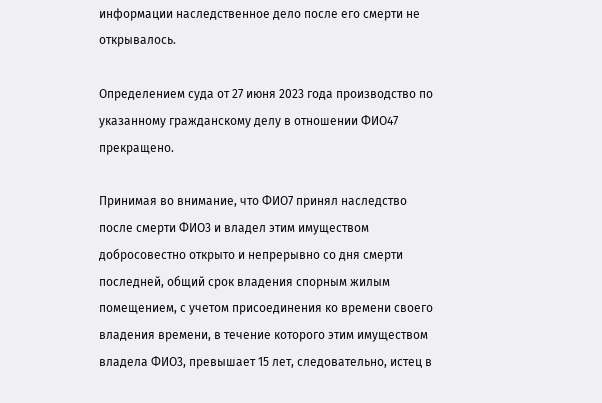информации наследственное дело после его смерти не открывалось.

Определением суда от 27 июня 2023 года производство по указанному гражданскому делу в отношении ФИО47 прекращено.

Принимая во внимание, что ФИО7 принял наследство после смерти ФИО3 и владел этим имуществом добросовестно открыто и непрерывно со дня смерти последней, общий срок владения спорным жилым помещением, с учетом присоединения ко времени своего владения времени, в течение которого этим имуществом владела ФИО3, превышает 15 лет, следовательно, истец в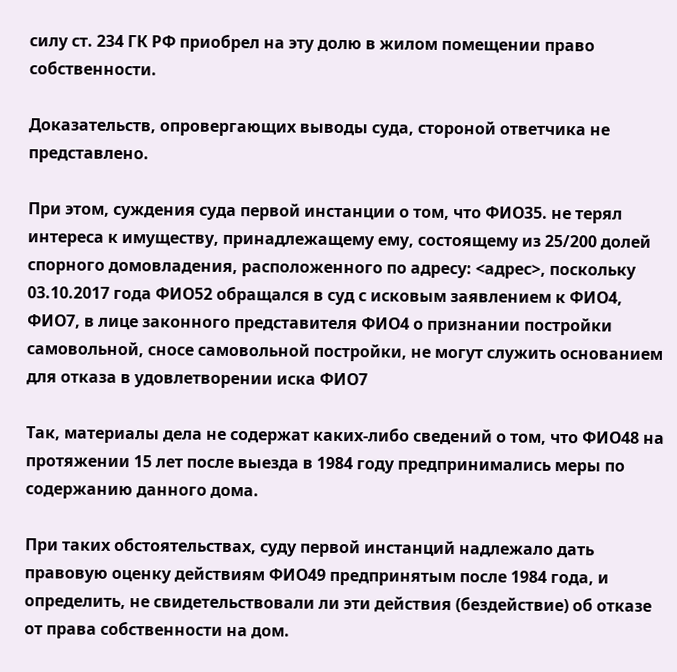силу ст. 234 ГК РФ приобрел на эту долю в жилом помещении право собственности.

Доказательств, опровергающих выводы суда, стороной ответчика не представлено.

При этом, суждения суда первой инстанции о том, что ФИО35. не терял интереса к имуществу, принадлежащему ему, состоящему из 25/200 долей спорного домовладения, расположенного по адресу: <адрес>, поскольку 03.10.2017 года ФИО52 обращался в суд с исковым заявлением к ФИО4, ФИО7, в лице законного представителя ФИО4 о признании постройки самовольной, сносе самовольной постройки, не могут служить основанием для отказа в удовлетворении иска ФИО7

Так, материалы дела не содержат каких-либо сведений о том, что ФИО48 на протяжении 15 лет после выезда в 1984 году предпринимались меры по содержанию данного дома.

При таких обстоятельствах, суду первой инстанций надлежало дать правовую оценку действиям ФИО49 предпринятым после 1984 года, и определить, не свидетельствовали ли эти действия (бездействие) об отказе от права собственности на дом.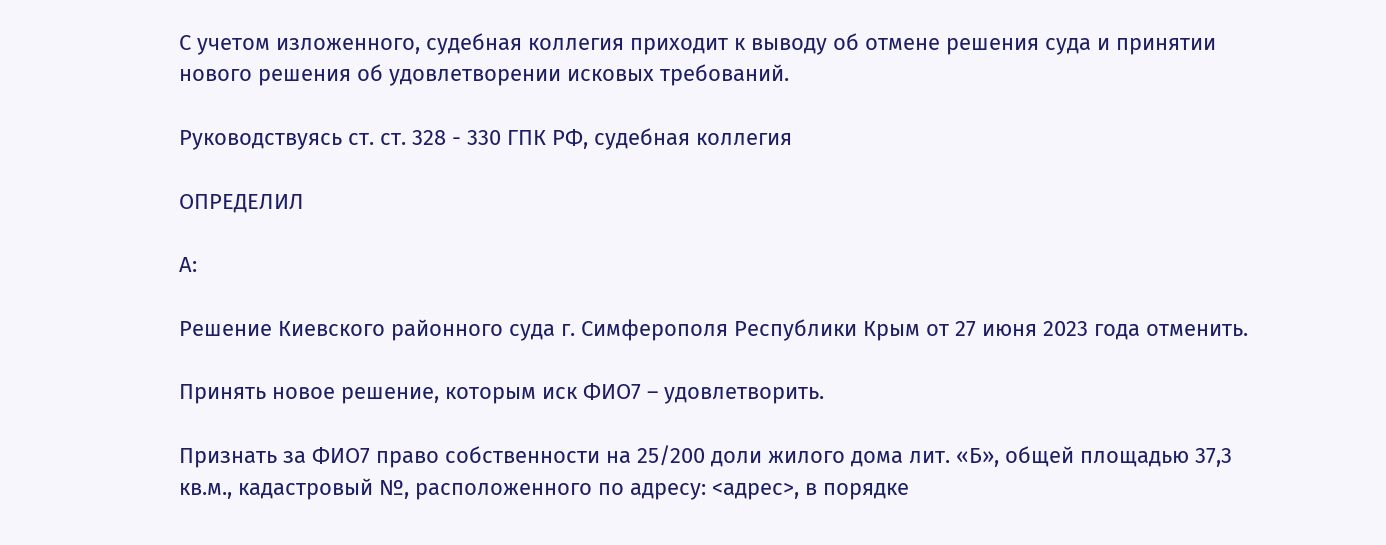С учетом изложенного, судебная коллегия приходит к выводу об отмене решения суда и принятии нового решения об удовлетворении исковых требований.

Руководствуясь ст. ст. 328 - 330 ГПК РФ, судебная коллегия

ОПРЕДЕЛИЛ

А:

Решение Киевского районного суда г. Симферополя Республики Крым от 27 июня 2023 года отменить.

Принять новое решение, которым иск ФИО7 – удовлетворить.

Признать за ФИО7 право собственности на 25/200 доли жилого дома лит. «Б», общей площадью 37,3 кв.м., кадастровый №, расположенного по адресу: <адрес>, в порядке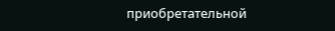приобретательной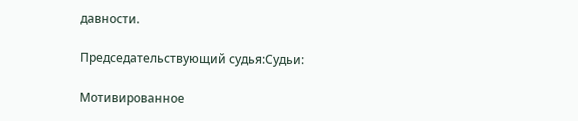давности.

Председательствующий судья:Судьи:

Мотивированное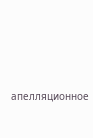апелляционное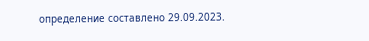определение составлено 29.09.2023.